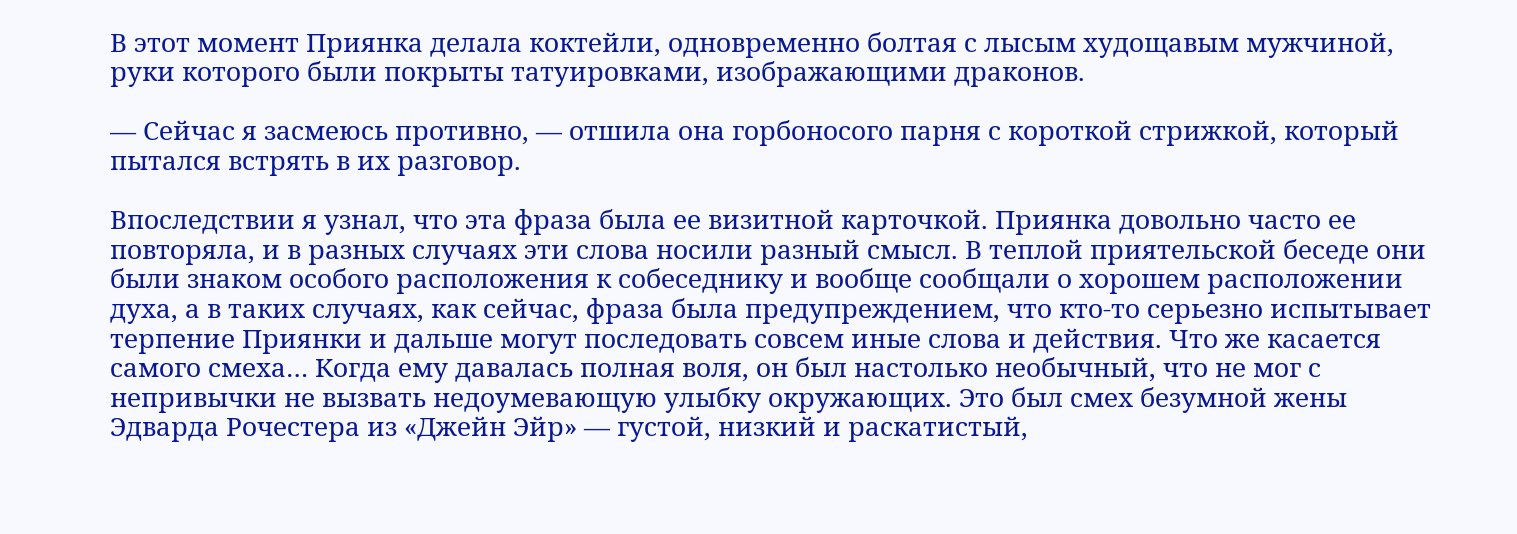В этот момент Приянка делала коктейли, одновременно болтая с лысым худощавым мужчиной, руки которого были покрыты татуировками, изображающими драконов.

— Сейчас я засмеюсь противно, — отшила она горбоносого парня с короткой стрижкой, который пытался встрять в их разговор.

Впоследствии я узнал, что эта фраза была ее визитной карточкой. Приянка довольно часто ее повторяла, и в разных случаях эти слова носили разный смысл. В теплой приятельской беседе они были знаком особого расположения к собеседнику и вообще сообщали о хорошем расположении духа, а в таких случаях, как сейчас, фраза была предупреждением, что кто-то серьезно испытывает терпение Приянки и дальше могут последовать совсем иные слова и действия. Что же касается самого смеха… Когда ему давалась полная воля, он был настолько необычный, что не мог с непривычки не вызвать недоумевающую улыбку окружающих. Это был смех безумной жены Эдварда Рочестера из «Джейн Эйр» — густой, низкий и раскатистый,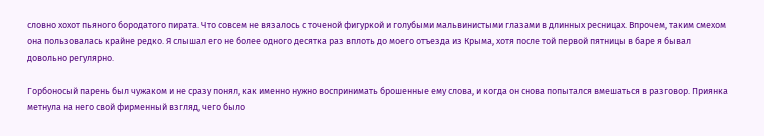словно хохот пьяного бородатого пирата. Что совсем не вязалось с точеной фигуркой и голубыми мальвинистыми глазами в длинных ресницах. Впрочем, таким смехом она пользовалась крайне редко. Я слышал его не более одного десятка раз вплоть до моего отъезда из Крыма, хотя после той первой пятницы в баре я бывал довольно регулярно.

Горбоносый парень был чужаком и не сразу понял, как именно нужно воспринимать брошенные ему слова, и когда он снова попытался вмешаться в разговор. Приянка метнула на него свой фирменный взгляд, чего было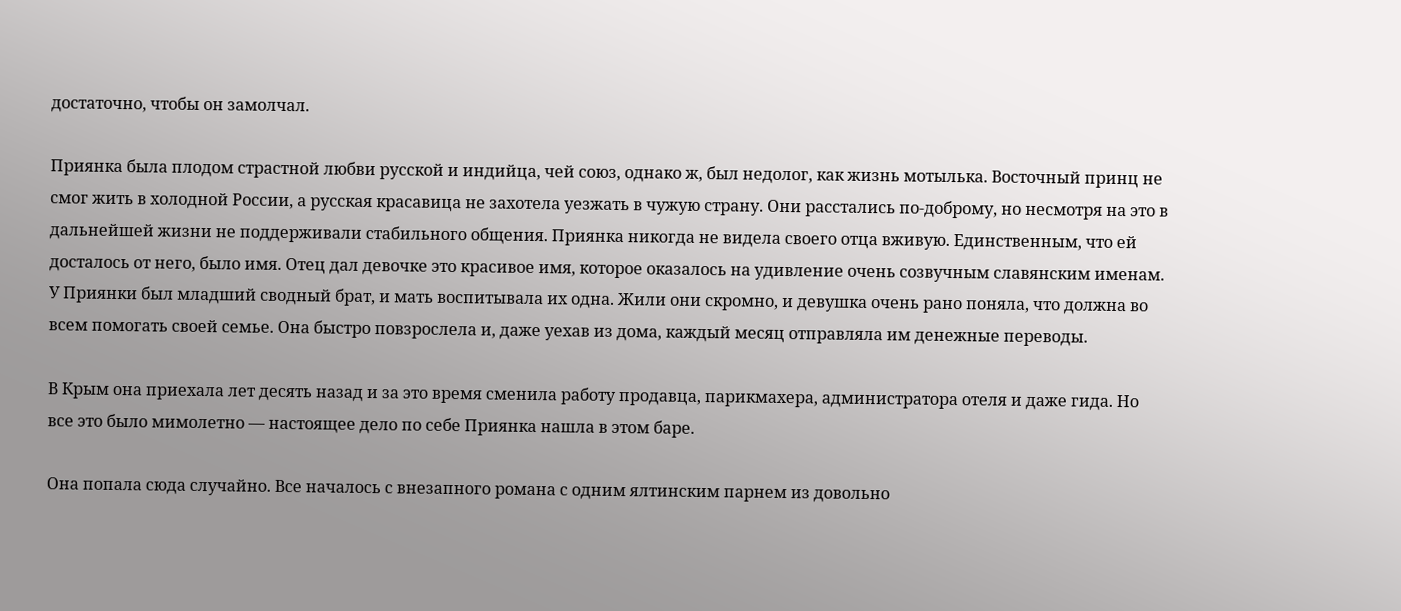достаточно, чтобы он замолчал.

Приянка была плодом страстной любви русской и индийца, чей союз, однако ж, был недолог, как жизнь мотылька. Восточный принц не смог жить в холодной России, а русская красавица не захотела уезжать в чужую страну. Они расстались по-доброму, но несмотря на это в дальнейшей жизни не поддерживали стабильного общения. Приянка никогда не видела своего отца вживую. Единственным, что ей досталось от него, было имя. Отец дал девочке это красивое имя, которое оказалось на удивление очень созвучным славянским именам. У Приянки был младший сводный брат, и мать воспитывала их одна. Жили они скромно, и девушка очень рано поняла, что должна во всем помогать своей семье. Она быстро повзрослела и, даже уехав из дома, каждый месяц отправляла им денежные переводы.

В Крым она приехала лет десять назад и за это время сменила работу продавца, парикмахера, администратора отеля и даже гида. Но все это было мимолетно — настоящее дело по себе Приянка нашла в этом баре.

Она попала сюда случайно. Все началось с внезапного романа с одним ялтинским парнем из довольно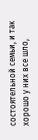состоятельной семьи, и так хорошо у них все шло,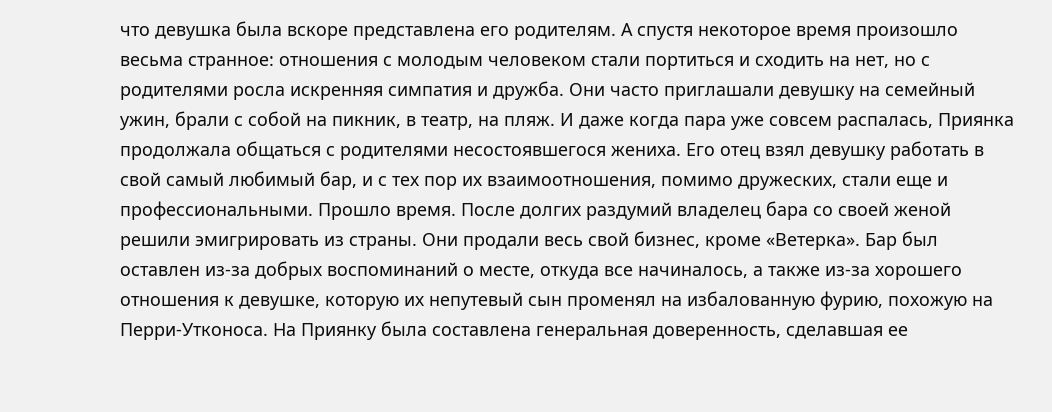что девушка была вскоре представлена его родителям. А спустя некоторое время произошло весьма странное: отношения с молодым человеком стали портиться и сходить на нет, но с родителями росла искренняя симпатия и дружба. Они часто приглашали девушку на семейный ужин, брали с собой на пикник, в театр, на пляж. И даже когда пара уже совсем распалась, Приянка продолжала общаться с родителями несостоявшегося жениха. Его отец взял девушку работать в свой самый любимый бар, и с тех пор их взаимоотношения, помимо дружеских, стали еще и профессиональными. Прошло время. После долгих раздумий владелец бара со своей женой решили эмигрировать из страны. Они продали весь свой бизнес, кроме «Ветерка». Бар был оставлен из-за добрых воспоминаний о месте, откуда все начиналось, а также из-за хорошего отношения к девушке, которую их непутевый сын променял на избалованную фурию, похожую на Перри-Утконоса. На Приянку была составлена генеральная доверенность, сделавшая ее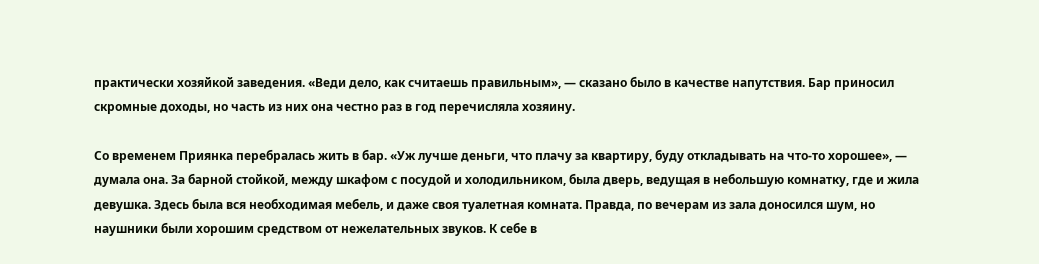практически хозяйкой заведения. «Веди дело, как считаешь правильным», — сказано было в качестве напутствия. Бар приносил скромные доходы, но часть из них она честно раз в год перечисляла хозяину.

Со временем Приянка перебралась жить в бар. «Уж лучше деньги, что плачу за квартиру, буду откладывать на что-то хорошее», — думала она. За барной стойкой, между шкафом с посудой и холодильником, была дверь, ведущая в небольшую комнатку, где и жила девушка. Здесь была вся необходимая мебель, и даже своя туалетная комната. Правда, по вечерам из зала доносился шум, но наушники были хорошим средством от нежелательных звуков. К себе в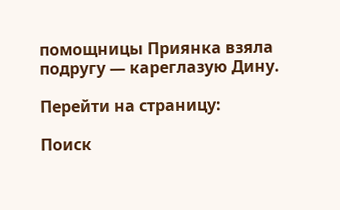помощницы Приянка взяла подругу — кареглазую Дину.

Перейти на страницу:

Поиск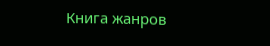Книга жанров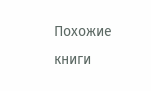Похожие книги